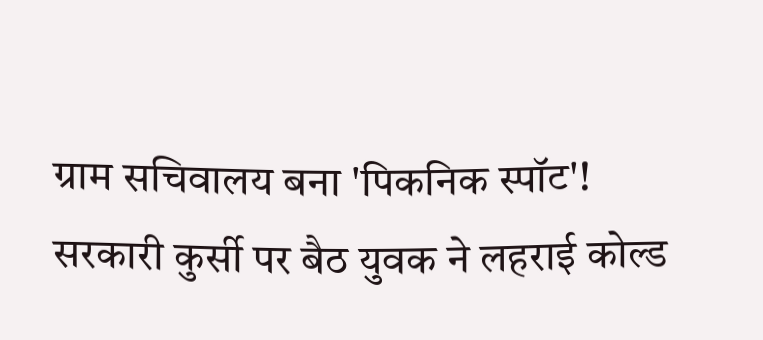ग्राम सचिवालय बना 'पिकनिक स्पॉट'! सरकारी कुर्सी पर बैठ युवक ने लहराई कोल्ड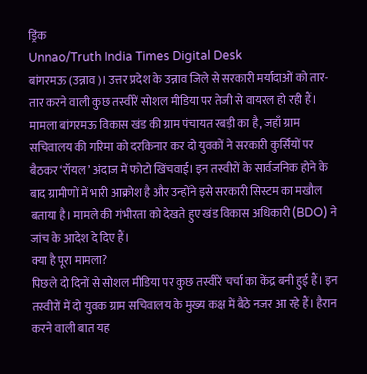ड्रिंक
Unnao/Truth India Times Digital Desk
बांगरमऊ (उन्नाव)। उत्तर प्रदेश के उन्नाव जिले से सरकारी मर्यादाओं को तार-तार करने वाली कुछ तस्वीरें सोशल मीडिया पर तेजी से वायरल हो रही हैं। मामला बांगरमऊ विकास खंड की ग्राम पंचायत रबड़ी का है, जहाँ ग्राम सचिवालय की गरिमा को दरकिनार कर दो युवकों ने सरकारी कुर्सियों पर बैठकर ‘रॉयल’ अंदाज में फोटो खिंचवाई। इन तस्वीरों के सार्वजनिक होने के बाद ग्रामीणों में भारी आक्रोश है और उन्होंने इसे सरकारी सिस्टम का मखौल बताया है। मामले की गंभीरता को देखते हुए खंड विकास अधिकारी (BDO) ने जांच के आदेश दे दिए हैं।
क्या है पूरा मामला?
पिछले दो दिनों से सोशल मीडिया पर कुछ तस्वीरें चर्चा का केंद्र बनी हुई हैं। इन तस्वीरों में दो युवक ग्राम सचिवालय के मुख्य कक्ष में बैठे नजर आ रहे हैं। हैरान करने वाली बात यह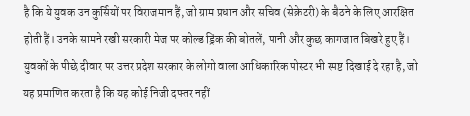है कि ये युवक उन कुर्सियों पर विराजमान हैं, जो ग्राम प्रधान और सचिव (सेक्रेटरी) के बैठने के लिए आरक्षित होती हैं। उनके सामने रखी सरकारी मेज पर कोल्ड ड्रिंक की बोतलें, पानी और कुछ कागजात बिखरे हुए हैं। युवकों के पीछे दीवार पर उत्तर प्रदेश सरकार के लोगो वाला आधिकारिक पोस्टर भी स्पष्ट दिखाई दे रहा है, जो यह प्रमाणित करता है कि यह कोई निजी दफ्तर नहीं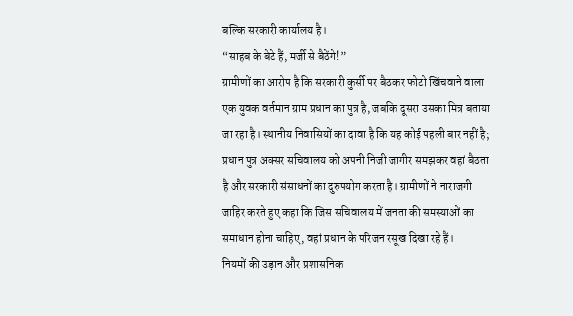बल्कि सरकारी कार्यालय है।
“साहब के बेटे हैं, मर्जी से बैठेंगे!”
ग्रामीणों का आरोप है कि सरकारी कुर्सी पर बैठकर फोटो खिंचवाने वाला एक युवक वर्तमान ग्राम प्रधान का पुत्र है, जबकि दूसरा उसका मित्र बताया जा रहा है। स्थानीय निवासियों का दावा है कि यह कोई पहली बार नहीं है; प्रधान पुत्र अक्सर सचिवालय को अपनी निजी जागीर समझकर वहां बैठता है और सरकारी संसाधनों का दुरुपयोग करता है। ग्रामीणों ने नाराजगी जाहिर करते हुए कहा कि जिस सचिवालय में जनता की समस्याओं का समाधान होना चाहिए, वहां प्रधान के परिजन रसूख दिखा रहे हैं।
नियमों की उड़ान और प्रशासनिक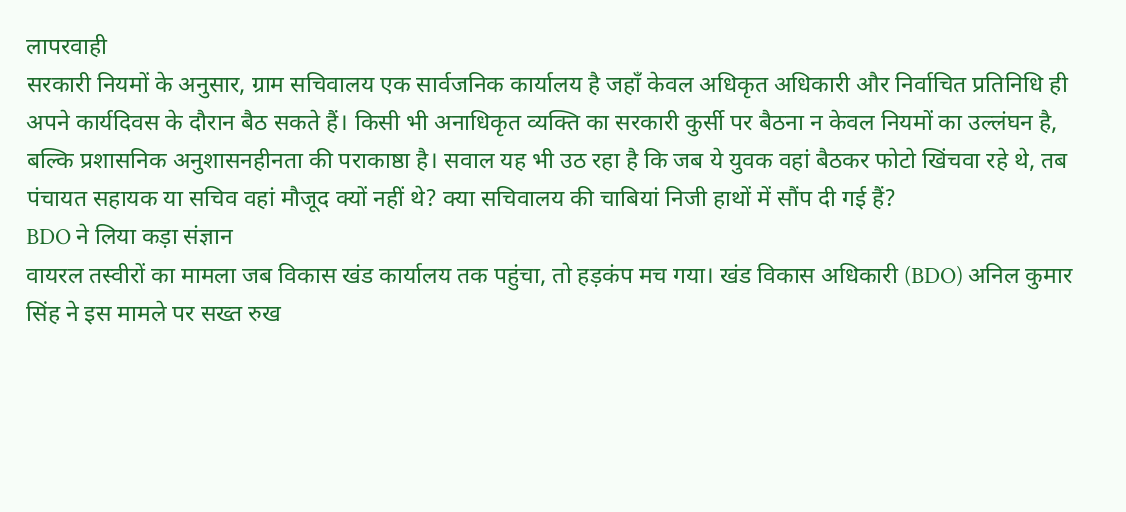लापरवाही
सरकारी नियमों के अनुसार, ग्राम सचिवालय एक सार्वजनिक कार्यालय है जहाँ केवल अधिकृत अधिकारी और निर्वाचित प्रतिनिधि ही अपने कार्यदिवस के दौरान बैठ सकते हैं। किसी भी अनाधिकृत व्यक्ति का सरकारी कुर्सी पर बैठना न केवल नियमों का उल्लंघन है, बल्कि प्रशासनिक अनुशासनहीनता की पराकाष्ठा है। सवाल यह भी उठ रहा है कि जब ये युवक वहां बैठकर फोटो खिंचवा रहे थे, तब पंचायत सहायक या सचिव वहां मौजूद क्यों नहीं थे? क्या सचिवालय की चाबियां निजी हाथों में सौंप दी गई हैं?
BDO ने लिया कड़ा संज्ञान
वायरल तस्वीरों का मामला जब विकास खंड कार्यालय तक पहुंचा, तो हड़कंप मच गया। खंड विकास अधिकारी (BDO) अनिल कुमार सिंह ने इस मामले पर सख्त रुख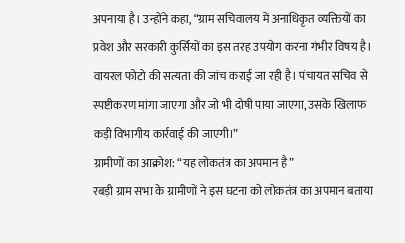अपनाया है। उन्होंने कहा, “ग्राम सचिवालय में अनाधिकृत व्यक्तियों का प्रवेश और सरकारी कुर्सियों का इस तरह उपयोग करना गंभीर विषय है। वायरल फोटो की सत्यता की जांच कराई जा रही है। पंचायत सचिव से स्पष्टीकरण मांगा जाएगा और जो भी दोषी पाया जाएगा, उसके खिलाफ कड़ी विभागीय कार्रवाई की जाएगी।”
ग्रामीणों का आक्रोश: “यह लोकतंत्र का अपमान है”
रबड़ी ग्राम सभा के ग्रामीणों ने इस घटना को लोकतंत्र का अपमान बताया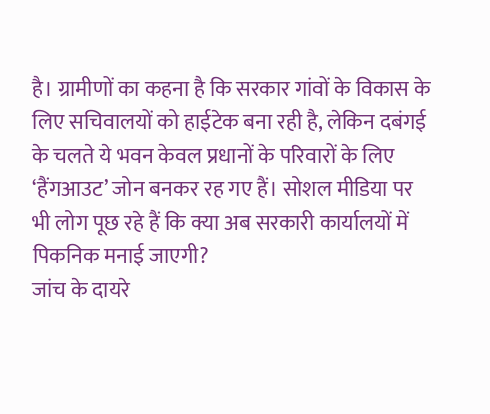है। ग्रामीणों का कहना है कि सरकार गांवों के विकास के लिए सचिवालयों को हाईटेक बना रही है, लेकिन दबंगई के चलते ये भवन केवल प्रधानों के परिवारों के लिए ‘हैंगआउट’ जोन बनकर रह गए हैं। सोशल मीडिया पर भी लोग पूछ रहे हैं कि क्या अब सरकारी कार्यालयों में पिकनिक मनाई जाएगी?
जांच के दायरे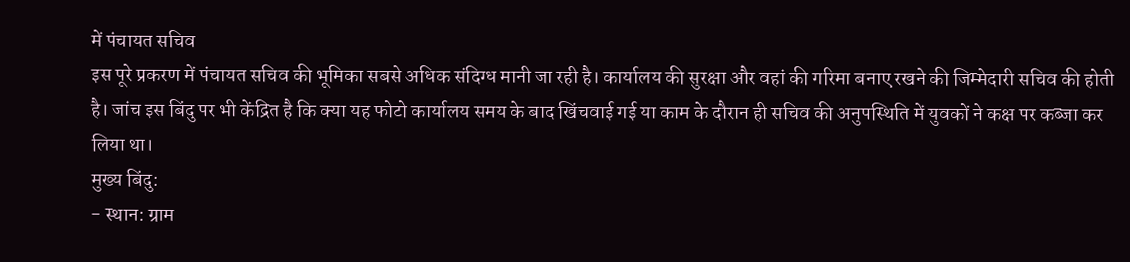में पंचायत सचिव
इस पूरे प्रकरण में पंचायत सचिव की भूमिका सबसे अधिक संदिग्ध मानी जा रही है। कार्यालय की सुरक्षा और वहां की गरिमा बनाए रखने की जिम्मेदारी सचिव की होती है। जांच इस बिंदु पर भी केंद्रित है कि क्या यह फोटो कार्यालय समय के बाद खिंचवाई गई या काम के दौरान ही सचिव की अनुपस्थिति में युवकों ने कक्ष पर कब्जा कर लिया था।
मुख्य बिंदु:
- स्थान: ग्राम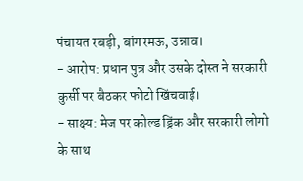पंचायत रबड़ी, बांगरमऊ, उन्नाव।
- आरोप: प्रधान पुत्र और उसके दोस्त ने सरकारी कुर्सी पर बैठकर फोटो खिंचवाई।
- साक्ष्य: मेज पर कोल्ड ड्रिंक और सरकारी लोगो के साथ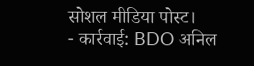सोशल मीडिया पोस्ट।
- कार्रवाई: BDO अनिल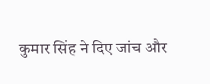कुमार सिंह ने दिए जांच और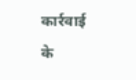कार्रवाई के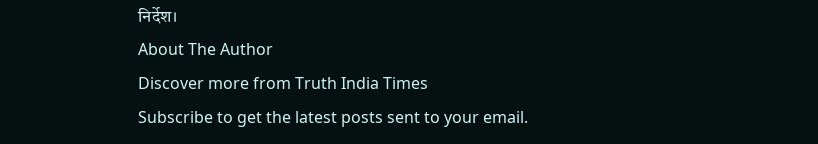निर्देश।
About The Author
Discover more from Truth India Times
Subscribe to get the latest posts sent to your email.